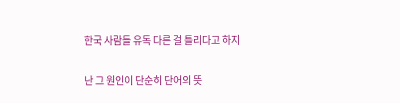한국 사람들 유독 다른 걸 틀리다고 하지

난 그 원인이 단순히 단어의 뜻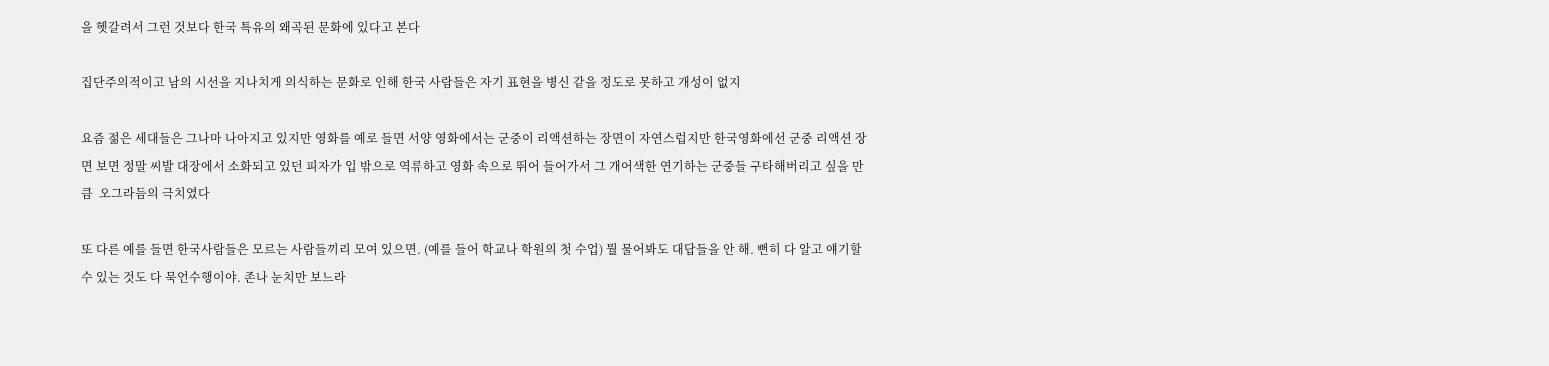을 헷갈려서 그런 것보다 한국 특유의 왜곡된 문화에 있다고 본다

집단주의적이고 남의 시선을 지나치게 의식하는 문화로 인해 한국 사람들은 자기 표현을 병신 같을 정도로 못하고 개성이 없지

요즘 젊은 세대들은 그나마 나아지고 있지만 영화를 예로 들면 서양 영화에서는 군중이 리액션하는 장면이 자연스럽지만 한국영화에선 군중 리액션 장면 보면 정말 씨발 대장에서 소화되고 있던 피자가 입 밖으로 역류하고 영화 속으로 뛰어 들어가서 그 개어색한 연기하는 군중들 구타해버리고 싶을 만큼  오그라듬의 극치였다

또 다른 예를 들면 한국사람들은 모르는 사람들끼리 모여 있으면. (예를 들어 학교나 학원의 첫 수업) 뭘 물어봐도 대답들을 안 해. 뻔히 다 알고 얘기할 수 있는 것도 다 묵언수행이야. 존나 눈치만 보느라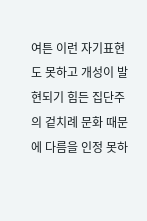여튼 이런 자기표현도 못하고 개성이 발현되기 힘든 집단주의 겉치례 문화 때문에 다름을 인정 못하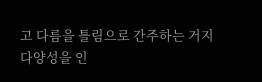고 다름을 틀림으로 간주하는 거지
다양성을 인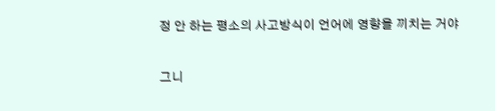정 안 하는 평소의 사고방식이 언어에 영향을 끼치는 거야

그니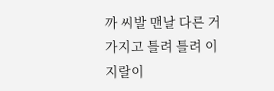까 씨발 맨날 다른 거 가지고 틀려 틀려 이 지랄이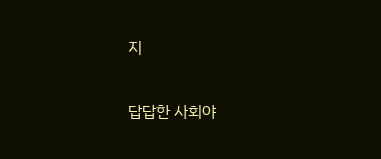지

답답한 사회야